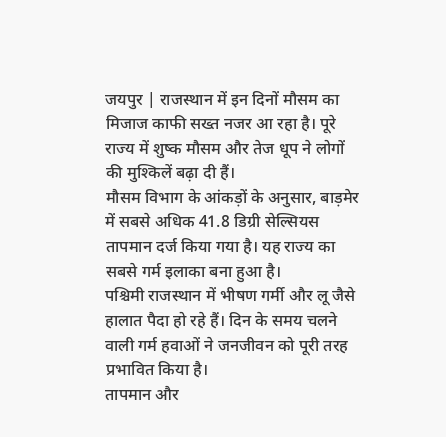जयपुर | राजस्थान में इन दिनों मौसम का मिजाज काफी सख्त नजर आ रहा है। पूरे राज्य में शुष्क मौसम और तेज धूप ने लोगों की मुश्किलें बढ़ा दी हैं।
मौसम विभाग के आंकड़ों के अनुसार, बाड़मेर में सबसे अधिक 41.8 डिग्री सेल्सियस तापमान दर्ज किया गया है। यह राज्य का सबसे गर्म इलाका बना हुआ है।
पश्चिमी राजस्थान में भीषण गर्मी और लू जैसे हालात पैदा हो रहे हैं। दिन के समय चलने वाली गर्म हवाओं ने जनजीवन को पूरी तरह प्रभावित किया है।
तापमान और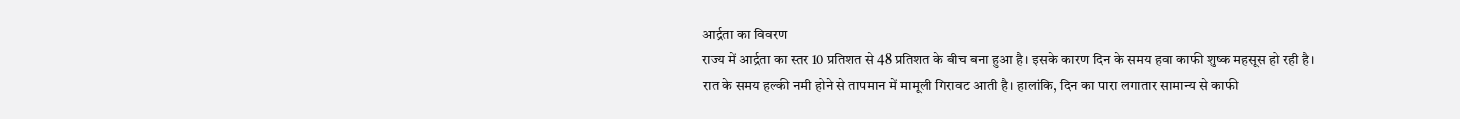आर्द्रता का विवरण
राज्य में आर्द्रता का स्तर 10 प्रतिशत से 48 प्रतिशत के बीच बना हुआ है। इसके कारण दिन के समय हवा काफी शुष्क महसूस हो रही है।
रात के समय हल्की नमी होने से तापमान में मामूली गिरावट आती है। हालांकि, दिन का पारा लगातार सामान्य से काफी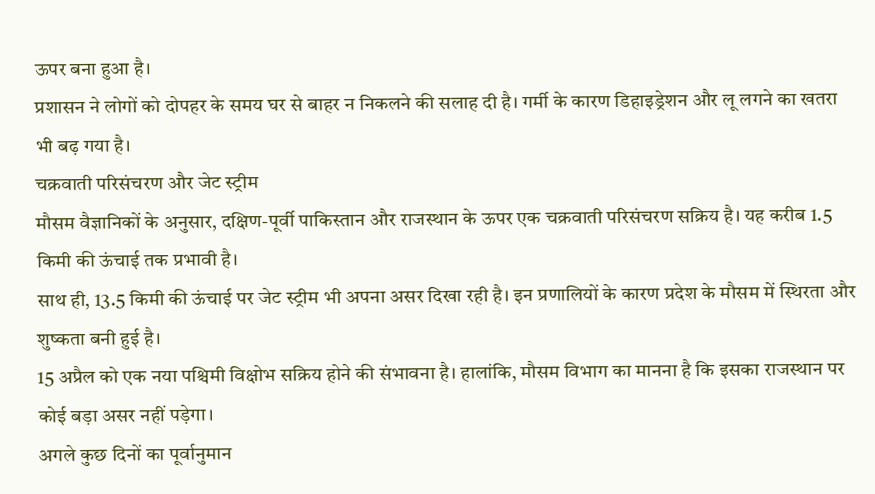ऊपर बना हुआ है।
प्रशासन ने लोगों को दोपहर के समय घर से बाहर न निकलने की सलाह दी है। गर्मी के कारण डिहाइड्रेशन और लू लगने का खतरा भी बढ़ गया है।
चक्रवाती परिसंचरण और जेट स्ट्रीम
मौसम वैज्ञानिकों के अनुसार, दक्षिण-पूर्वी पाकिस्तान और राजस्थान के ऊपर एक चक्रवाती परिसंचरण सक्रिय है। यह करीब 1.5 किमी की ऊंचाई तक प्रभावी है।
साथ ही, 13.5 किमी की ऊंचाई पर जेट स्ट्रीम भी अपना असर दिखा रही है। इन प्रणालियों के कारण प्रदेश के मौसम में स्थिरता और शुष्कता बनी हुई है।
15 अप्रैल को एक नया पश्चिमी विक्षोभ सक्रिय होने की संभावना है। हालांकि, मौसम विभाग का मानना है कि इसका राजस्थान पर कोई बड़ा असर नहीं पड़ेगा।
अगले कुछ दिनों का पूर्वानुमान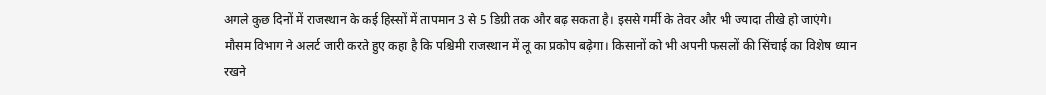अगले कुछ दिनों में राजस्थान के कई हिस्सों में तापमान 3 से 5 डिग्री तक और बढ़ सकता है। इससे गर्मी के तेवर और भी ज्यादा तीखे हो जाएंगे।
मौसम विभाग ने अलर्ट जारी करते हुए कहा है कि पश्चिमी राजस्थान में लू का प्रकोप बढ़ेगा। किसानों को भी अपनी फसलों की सिंचाई का विशेष ध्यान रखने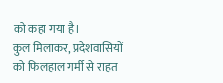को कहा गया है।
कुल मिलाकर, प्रदेशवासियों को फिलहाल गर्मी से राहत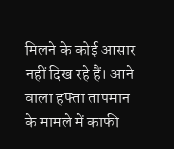मिलने के कोई आसार नहीं दिख रहे हैं। आने वाला हफ्ता तापमान के मामले में काफी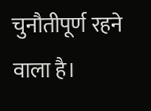चुनौतीपूर्ण रहने वाला है।